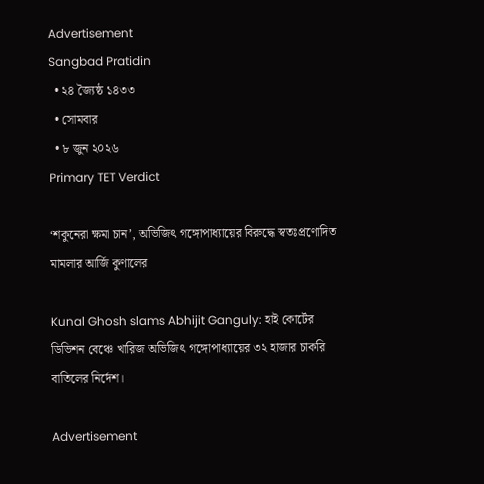Advertisement
Sangbad Pratidin
  • ২৪ জ্যৈষ্ঠ ১৪৩৩
  • সোমবার
  • ৮ জুন ২০২৬
Primary TET Verdict

‘শকুনেরা ক্ষমা চান’, অভিজিৎ গঙ্গোপাধ্যায়ের বিরুদ্ধে স্বতঃপ্রণোদিত মামলার আর্জি কুণালের

Kunal Ghosh slams Abhijit Ganguly: হাই কোর্টের ডিভিশন বেঞ্চে খারিজ অভিজিৎ গঙ্গোপাধ্যায়ের ৩২ হাজার চাকরি বাতিলের নির্দেশ।

Advertisement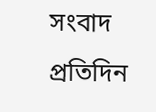সংবাদ প্রতিদিন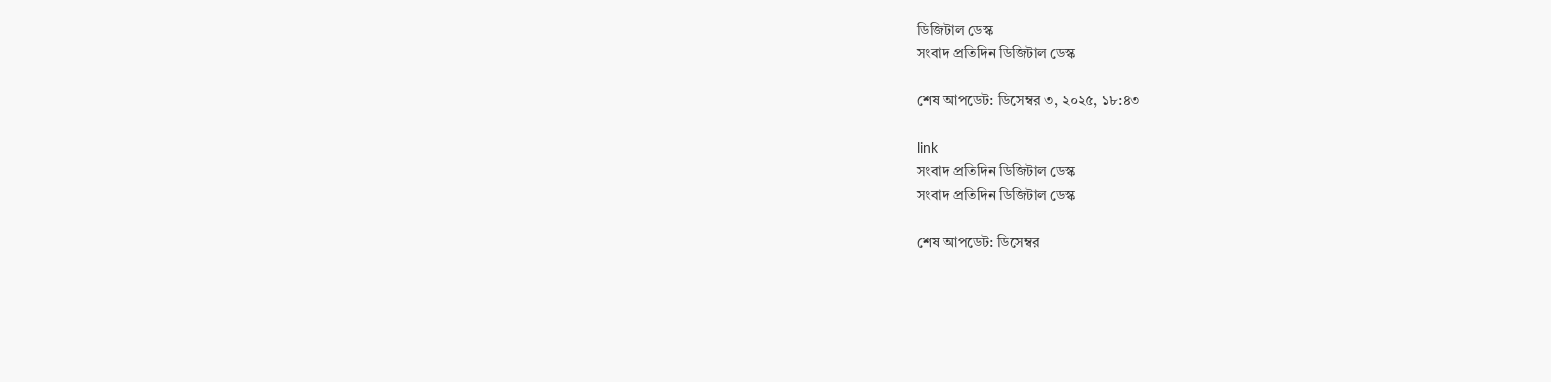ডিজিটাল ডেস্ক
সংবাদ প্রতিদিন ডিজিটাল ডেস্ক

শেষ আপডেট: ডিসেম্বর ৩, ২০২৫, ১৮:৪৩

link
সংবাদ প্রতিদিন ডিজিটাল ডেস্ক
সংবাদ প্রতিদিন ডিজিটাল ডেস্ক

শেষ আপডেট: ডিসেম্বর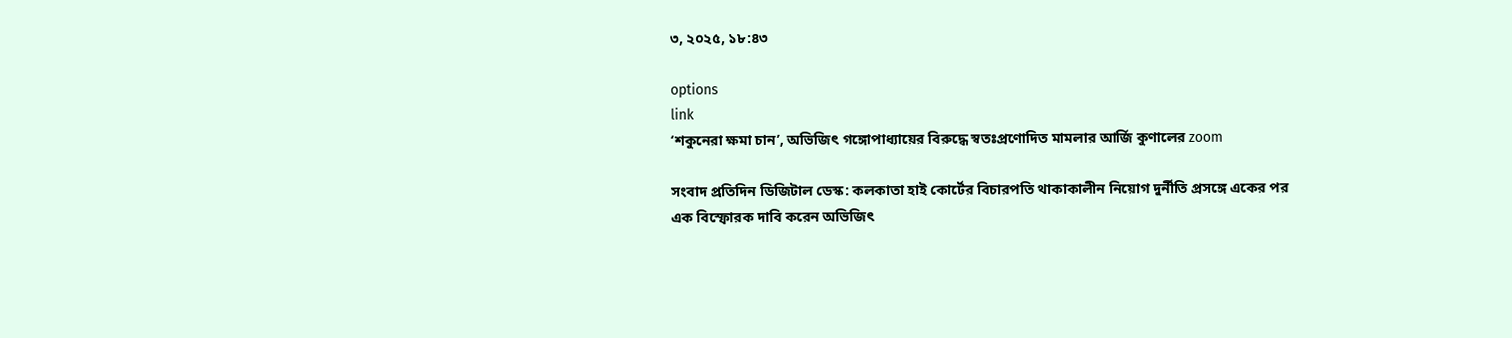৩, ২০২৫, ১৮:৪৩

options
link
‘শকুনেরা ক্ষমা চান’, অভিজিৎ গঙ্গোপাধ্যায়ের বিরুদ্ধে স্বতঃপ্রণোদিত মামলার আর্জি কুণালের zoom

সংবাদ প্রতিদিন ডিজিটাল ডেস্ক: কলকাতা হাই কোর্টের বিচারপতি থাকাকালীন নিয়োগ দুর্নীতি প্রসঙ্গে একের পর এক বিস্ফোরক দাবি করেন অভিজিৎ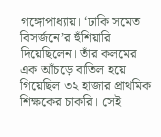গঙ্গোপাধ্যায়। ‘ঢাকি সমেত বিসর্জনে’র হুঁশিয়ারি দিয়েছিলেন। তাঁর কলমের এক আঁচড়ে বাতিল হয়ে গিয়েছিল ৩২ হাজার প্রাথমিক শিক্ষকের চাকরি। সেই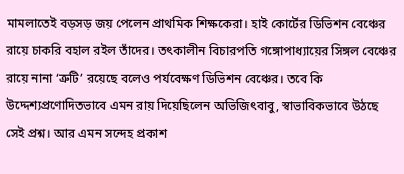মামলাতেই বড়সড় জয় পেলেন প্রাথমিক শিক্ষকেরা। হাই কোর্টের ডিভিশন বেঞ্চের রায়ে চাকরি বহাল রইল তাঁদের। তৎকালীন বিচারপতি গঙ্গোপাধ্যায়ের সিঙ্গল বেঞ্চের রায়ে নানা ‘ত্রুটি’ রয়েছে বলেও পর্যবেক্ষণ ডিভিশন বেঞ্চের। তবে কি উদ্দেশ্যপ্রণোদিতভাবে এমন রায় দিয়েছিলেন অভিজিৎবাবু, স্বাভাবিকভাবে উঠছে সেই প্রশ্ন। আর এমন সন্দেহ প্রকাশ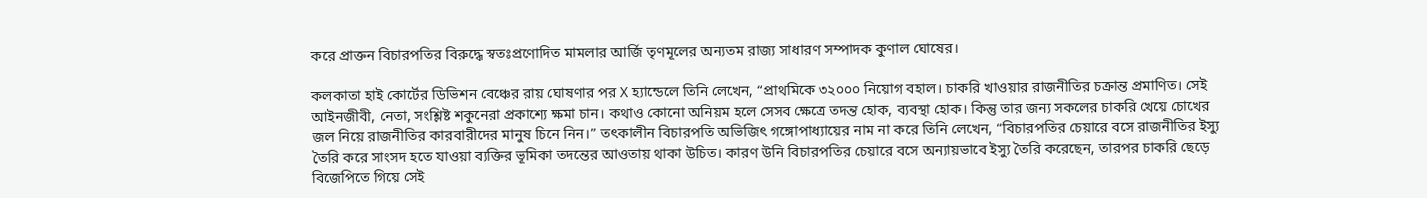করে প্রাক্তন বিচারপতির বিরুদ্ধে স্বতঃপ্রণোদিত মামলার আর্জি তৃণমূলের অন্যতম রাজ্য সাধারণ সম্পাদক কুণাল ঘোষের।

কলকাতা হাই কোর্টের ডিভিশন বেঞ্চের রায় ঘোষণার পর X হ্যান্ডেলে তিনি লেখেন, “প্রাথমিকে ৩২০০০ নিয়োগ বহাল। চাকরি খাওয়ার রাজনীতির চক্রান্ত প্রমাণিত। সেই আইনজীবী, নেতা, সংশ্লিষ্ট শকুনেরা প্রকাশ্যে ক্ষমা চান। কথাও কোনো অনিয়ম হলে সেসব ক্ষেত্রে তদন্ত হোক, ব্যবস্থা হোক। কিন্তু তার জন্য সকলের চাকরি খেয়ে চোখের জল নিয়ে রাজনীতির কারবারীদের মানুষ চিনে নিন।” তৎকালীন বিচারপতি অভিজিৎ গঙ্গোপাধ্যায়ের নাম না করে তিনি লেখেন, “বিচারপতির চেয়ারে বসে রাজনীতির ইস্যু তৈরি করে সাংসদ হতে যাওয়া ব্যক্তির ভূমিকা তদন্তের আওতায় থাকা উচিত। কারণ উনি বিচারপতির চেয়ারে বসে অন্যায়ভাবে ইস্যু তৈরি করেছেন, তারপর চাকরি ছেড়ে বিজেপিতে গিয়ে সেই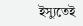ইস্যুতেই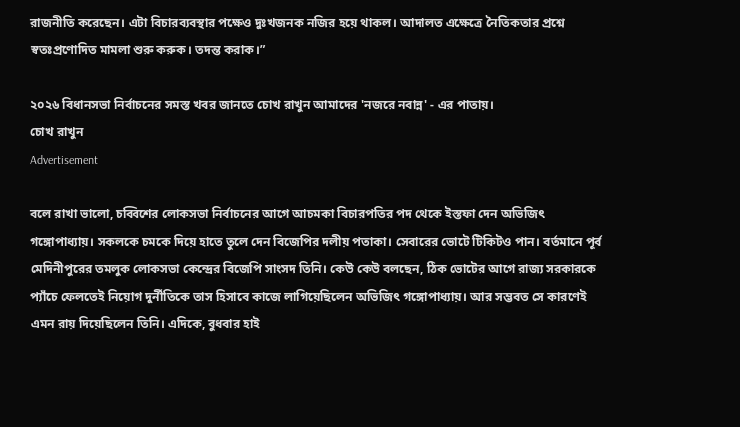রাজনীতি করেছেন। এটা বিচারব্যবস্থার পক্ষেও দুঃখজনক নজির হয়ে থাকল। আদালত এক্ষেত্রে নৈতিকতার প্রশ্নে স্বতঃপ্রণোদিত মামলা শুরু করুক। তদন্ত করাক।”

২০২৬ বিধানসভা নির্বাচনের সমস্ত খবর জানতে চোখ রাখুন আমাদের 'নজরে নবান্ন' - এর পাতায়।
চোখ রাখুন
Advertisement

বলে রাখা ভালো, চব্বিশের লোকসভা নির্বাচনের আগে আচমকা বিচারপতির পদ থেকে ইস্তফা দেন অভিজিৎ গঙ্গোপাধ্যায়। সকলকে চমকে দিয়ে হাতে তুলে দেন বিজেপির দলীয় পতাকা। সেবারের ভোটে টিকিটও পান। বর্তমানে পূর্ব মেদিনীপুরের তমলুক লোকসভা কেন্দ্রের বিজেপি সাংসদ তিনি। কেউ কেউ বলছেন, ঠিক ভোটের আগে রাজ্য সরকারকে প্যাঁচে ফেলতেই নিয়োগ দুর্নীতিকে তাস হিসাবে কাজে লাগিয়েছিলেন অভিজিৎ গঙ্গোপাধ্যায়। আর সম্ভবত সে কারণেই এমন রায় দিয়েছিলেন তিনি। এদিকে, বুধবার হাই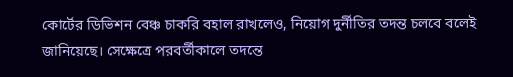কোর্টের ডিভিশন বেঞ্চ চাকরি বহাল রাখলেও, নিয়োগ দুর্নীতির তদন্ত চলবে বলেই জানিয়েছে। সেক্ষেত্রে পরবর্তীকালে তদন্তে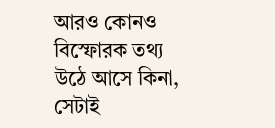আরও কোনও বিস্ফোরক তথ্য উঠে আসে কিনা, সেটাই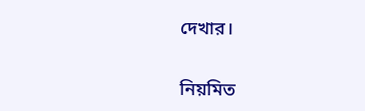দেখার।

নিয়মিত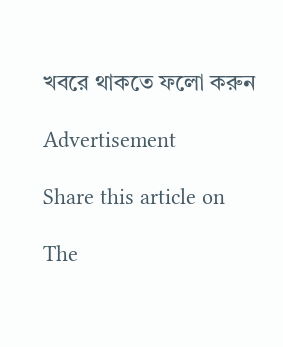খবরে থাকতে ফলো করুন

Advertisement

Share this article on

The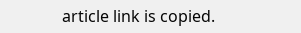article link is copied.